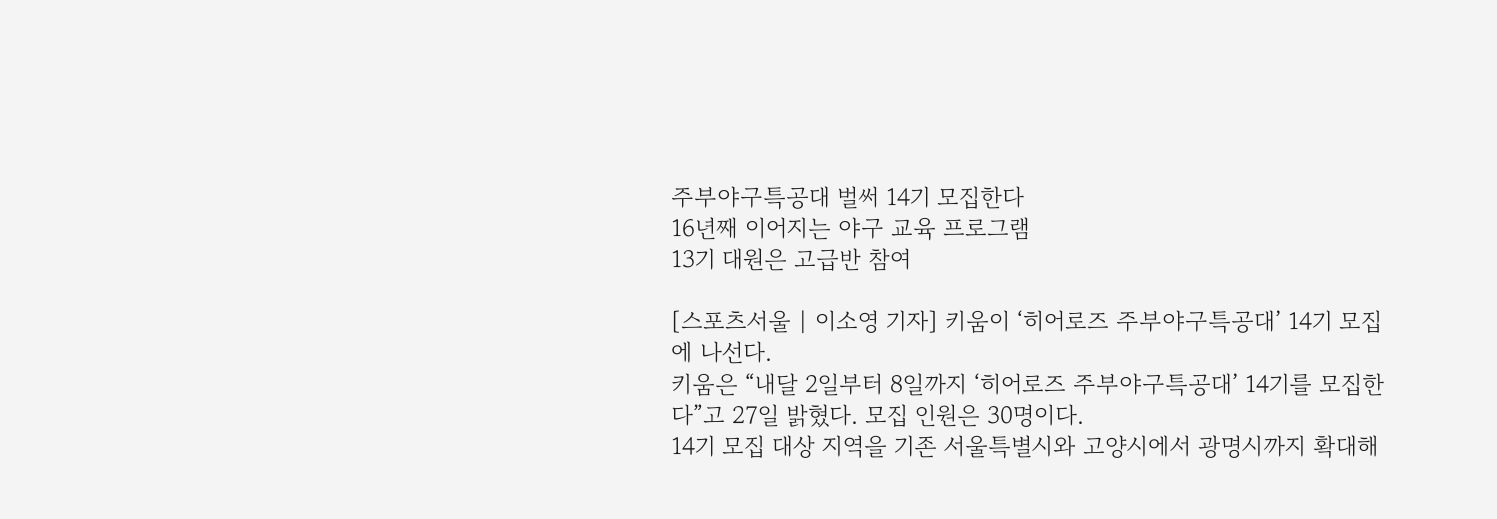주부야구특공대 벌써 14기 모집한다
16년째 이어지는 야구 교육 프로그램
13기 대원은 고급반 참여

[스포츠서울 | 이소영 기자] 키움이 ‘히어로즈 주부야구특공대’ 14기 모집에 나선다.
키움은 “내달 2일부터 8일까지 ‘히어로즈 주부야구특공대’ 14기를 모집한다”고 27일 밝혔다. 모집 인원은 30명이다.
14기 모집 대상 지역을 기존 서울특별시와 고양시에서 광명시까지 확대해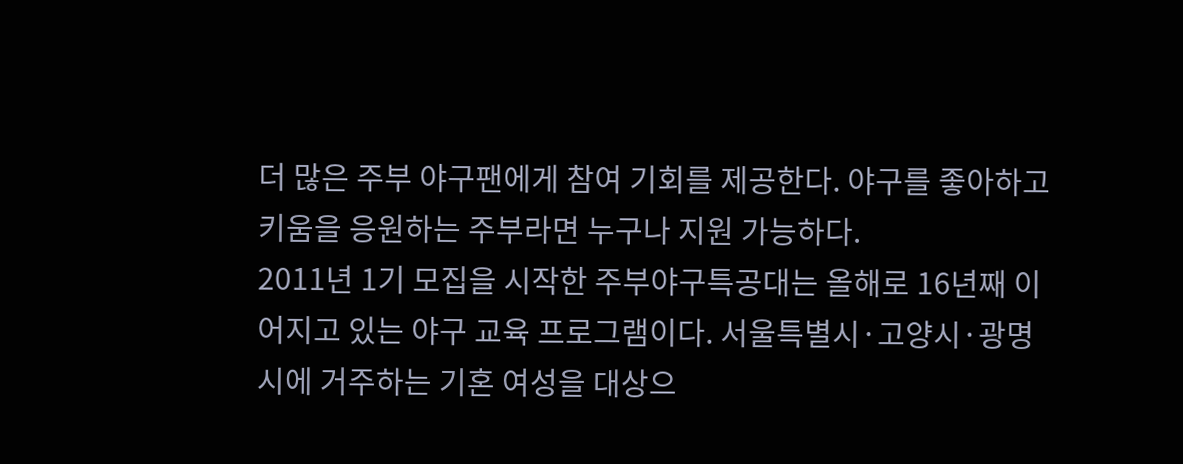더 많은 주부 야구팬에게 참여 기회를 제공한다. 야구를 좋아하고 키움을 응원하는 주부라면 누구나 지원 가능하다.
2011년 1기 모집을 시작한 주부야구특공대는 올해로 16년째 이어지고 있는 야구 교육 프로그램이다. 서울특별시·고양시·광명시에 거주하는 기혼 여성을 대상으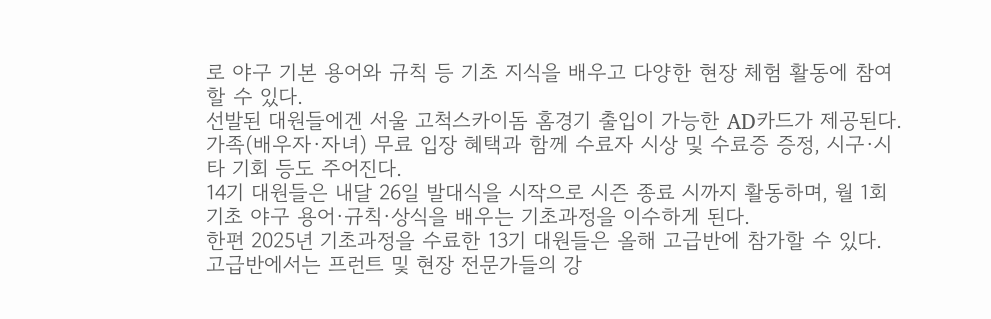로 야구 기본 용어와 규칙 등 기초 지식을 배우고 다양한 현장 체험 활동에 참여할 수 있다.
선발된 대원들에겐 서울 고척스카이돔 홈경기 출입이 가능한 AD카드가 제공된다. 가족(배우자·자녀) 무료 입장 혜택과 함께 수료자 시상 및 수료증 증정, 시구·시타 기회 등도 주어진다.
14기 대원들은 내달 26일 발대식을 시작으로 시즌 종료 시까지 활동하며, 월 1회 기초 야구 용어·규칙·상식을 배우는 기초과정을 이수하게 된다.
한편 2025년 기초과정을 수료한 13기 대원들은 올해 고급반에 참가할 수 있다. 고급반에서는 프런트 및 현장 전문가들의 강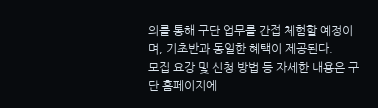의를 통해 구단 업무를 간접 체험할 예정이며, 기초반과 동일한 혜택이 제공된다.
모집 요강 및 신청 방법 등 자세한 내용은 구단 홈페이지에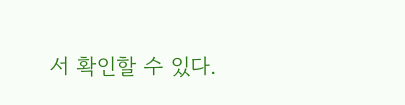서 확인할 수 있다.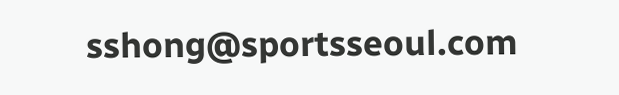sshong@sportsseoul.com